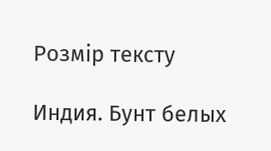Розмір тексту

Индия. Бунт белых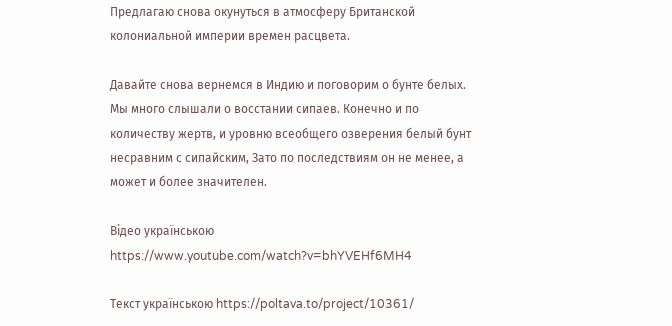Предлагаю снова окунуться в атмосферу Британской колониальной империи времен расцвета.

Давайте снова вернемся в Индию и поговорим о бунте белых. Мы много слышали о восстании сипаев. Конечно и по количеству жертв, и уровню всеобщего озверения белый бунт несравним с сипайским, Зато по последствиям он не менее, а может и более значителен.

Відео українською https://www.youtube.com/watch?v=bhYVEHf6MH4

Текст українською https://poltava.to/project/10361/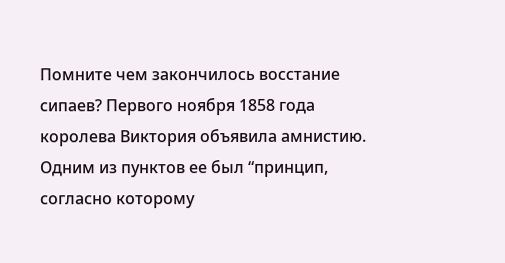Помните чем закончилось восстание сипаев? Первого ноября 1858 года королева Виктория объявила амнистию. Одним из пунктов ее был “принцип, согласно которому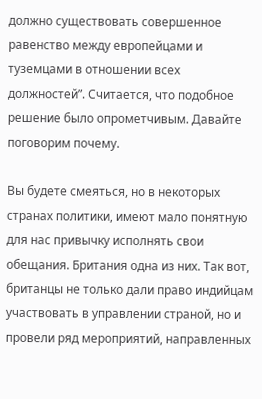должно существовать совершенное равенство между европейцами и туземцами в отношении всех должностей”. Считается, что подобное решение было опрометчивым. Давайте поговорим почему.

Вы будете смеяться, но в некоторых странах политики, имеют мало понятную для нас привычку исполнять свои обещания. Британия одна из них. Так вот, британцы не только дали право индийцам участвовать в управлении страной, но и провели ряд мероприятий, направленных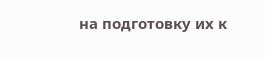на подготовку их к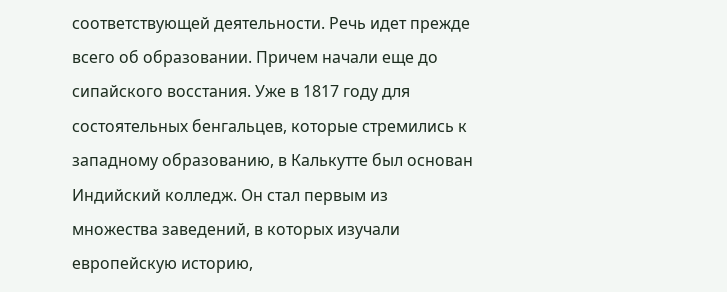соответствующей деятельности. Речь идет прежде всего об образовании. Причем начали еще до сипайского восстания. Уже в 1817 году для состоятельных бенгальцев, которые стремились к западному образованию, в Калькутте был основан Индийский колледж. Он стал первым из множества заведений, в которых изучали европейскую историю,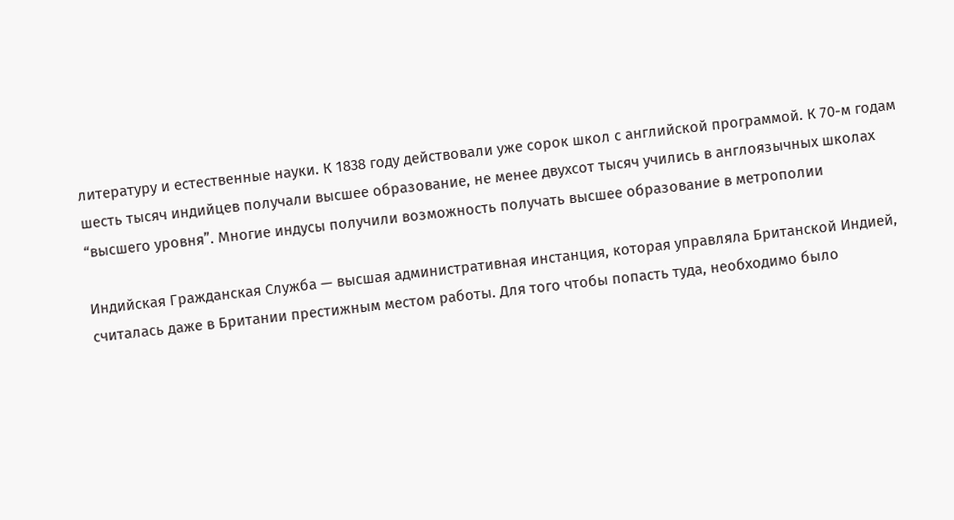литературу и естественные науки. К 1838 году действовали уже сорок школ с английской программой. К 70-м годам шесть тысяч индийцев получали высшее образование, не менее двухсот тысяч учились в англоязычных школах “высшего уровня”. Многие индусы получили возможность получать высшее образование в метрополии

Индийская Гражданская Служба — высшая административная инстанция, которая управляла Британской Индией, считалась даже в Британии престижным местом работы. Для того чтобы попасть туда, необходимо было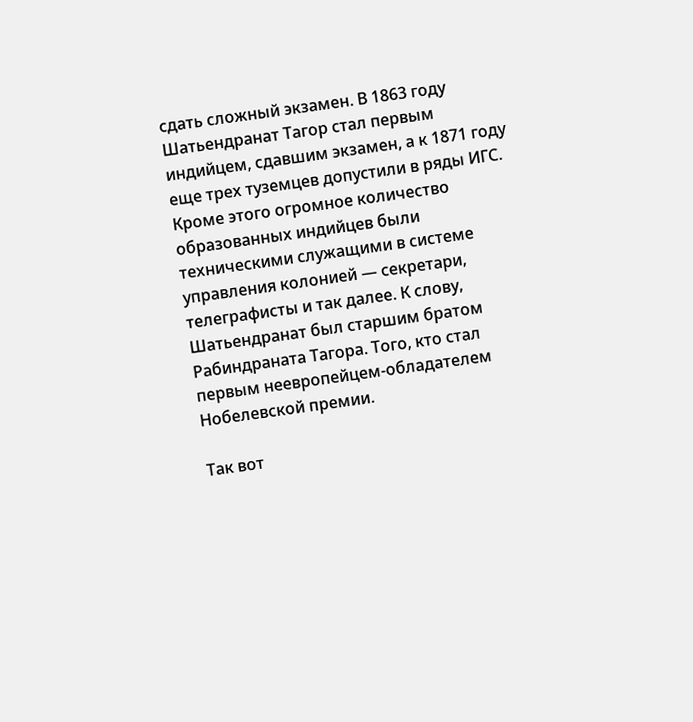сдать сложный экзамен. В 1863 году Шатьендранат Тагор стал первым индийцем, сдавшим экзамен, а к 1871 году еще трех туземцев допустили в ряды ИГС. Кроме этого огромное количество образованных индийцев были техническими служащими в системе управления колонией — секретари, телеграфисты и так далее. К слову, Шатьендранат был старшим братом Рабиндраната Тагора. Того, кто стал первым неевропейцем-обладателем Нобелевской премии.

Так вот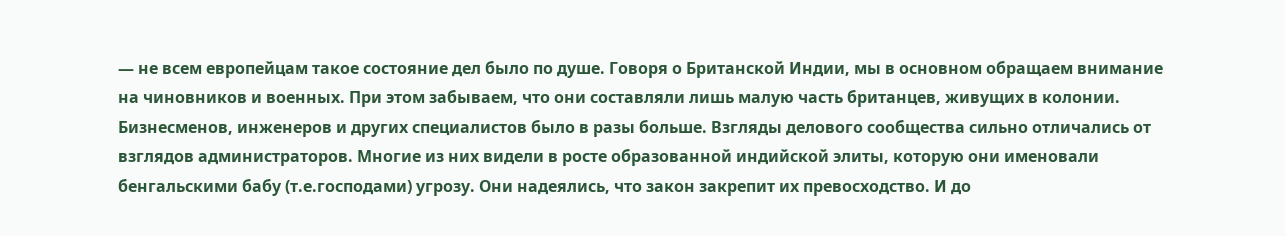— не всем европейцам такое состояние дел было по душе. Говоря о Британской Индии, мы в основном обращаем внимание на чиновников и военных. При этом забываем, что они составляли лишь малую часть британцев, живущих в колонии. Бизнесменов, инженеров и других специалистов было в разы больше. Взгляды делового сообщества сильно отличались от взглядов администраторов. Многие из них видели в росте образованной индийской элиты, которую они именовали бенгальскими бабу (т.е.господами) угрозу. Они надеялись, что закон закрепит их превосходство. И до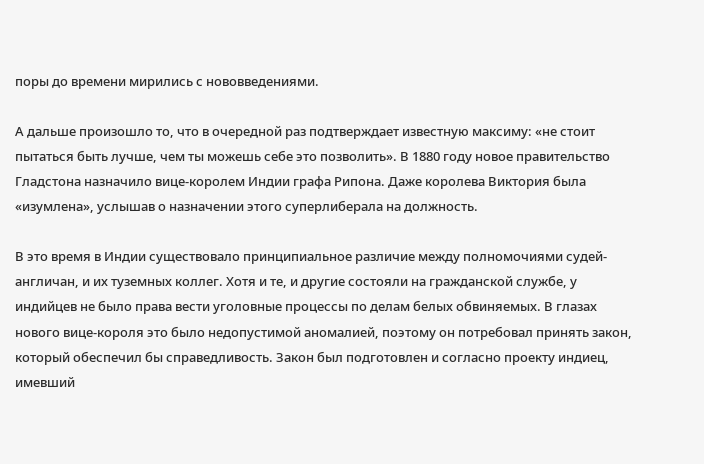поры до времени мирились с нововведениями.

А дальше произошло то, что в очередной раз подтверждает известную максиму: «не стоит пытаться быть лучше, чем ты можешь себе это позволить». В 1880 году новое правительство Гладстона назначило вице-королем Индии графа Рипона. Даже королева Виктория была «изумлена», услышав о назначении этого суперлиберала на должность.

В это время в Индии существовало принципиальное различие между полномочиями судей-англичан, и их туземных коллег. Хотя и те, и другие состояли на гражданской службе, у индийцев не было права вести уголовные процессы по делам белых обвиняемых. В глазах нового вице-короля это было недопустимой аномалией, поэтому он потребовал принять закон, который обеспечил бы справедливость. Закон был подготовлен и согласно проекту индиец, имевший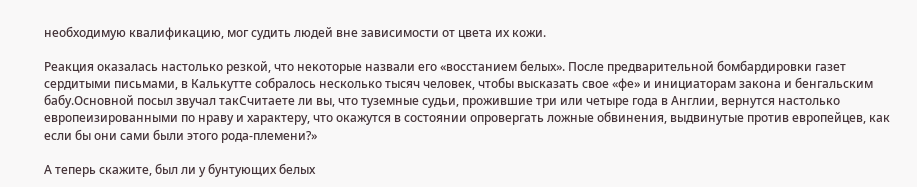необходимую квалификацию, мог судить людей вне зависимости от цвета их кожи.

Реакция оказалась настолько резкой, что некоторые назвали его «восстанием белых». После предварительной бомбардировки газет сердитыми письмами, в Калькутте собралось несколько тысяч человек, чтобы высказать свое «фе» и инициаторам закона и бенгальским бабу.Основной посыл звучал такСчитаете ли вы, что туземные судьи, прожившие три или четыре года в Англии, вернутся настолько европеизированными по нраву и характеру, что окажутся в состоянии опровергать ложные обвинения, выдвинутые против европейцев, как если бы они сами были этого рода-племени?»

А теперь скажите, был ли у бунтующих белых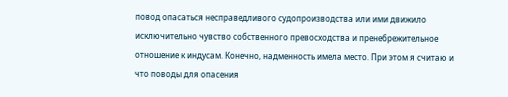повод опасаться несправедливого судопроизводства или ими движило исключительно чувство собственного превосходства и пренебрежительное отношение к индусам. Конечно, надменность имела место. При этом я считаю и что поводы для опасения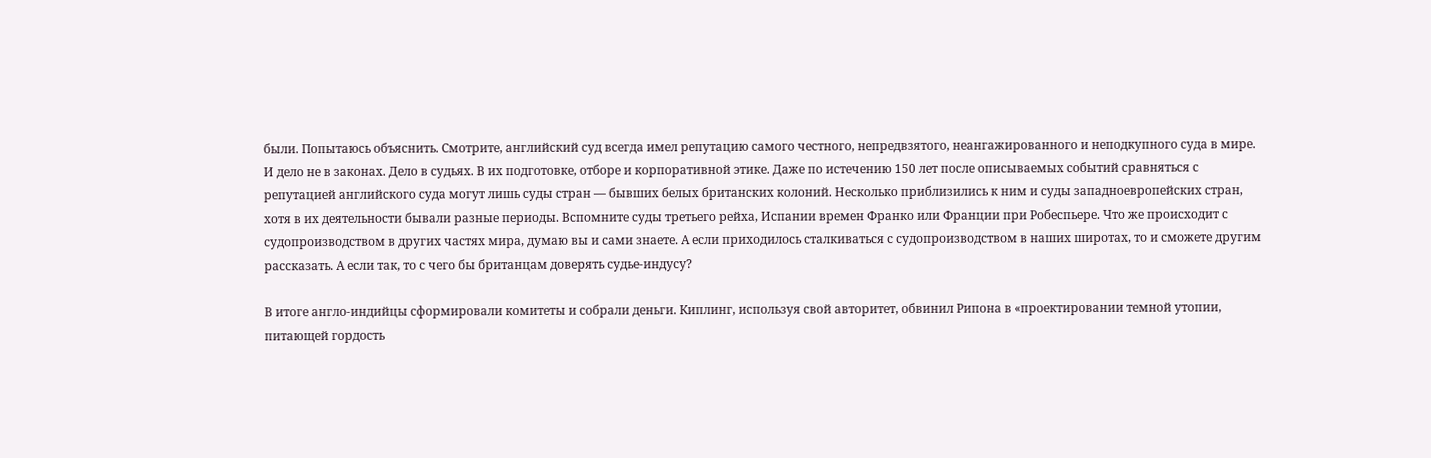были. Попытаюсь объяснить. Смотрите, английский суд всегда имел репутацию самого честного, непредвзятого, неангажированного и неподкупного суда в мире. И дело не в законах. Дело в судьях. В их подготовке, отборе и корпоративной этике. Даже по истечению 150 лет после описываемых событий сравняться с репутацией английского суда могут лишь суды стран — бывших белых британских колоний. Несколько приблизились к ним и суды западноевропейских стран, хотя в их деятельности бывали разные периоды. Вспомните суды третьего рейха, Испании времен Франко или Франции при Робеспьере. Что же происходит с судопроизводством в других частях мира, думаю вы и сами знаете. А если приходилось сталкиваться с судопроизводством в наших широтах, то и сможете другим рассказать. А если так, то с чего бы британцам доверять судье-индусу?

В итоге англо-индийцы сформировали комитеты и собрали деньги. Киплинг, используя свой авторитет, обвинил Рипона в «проектировании темной утопии, питающей гордость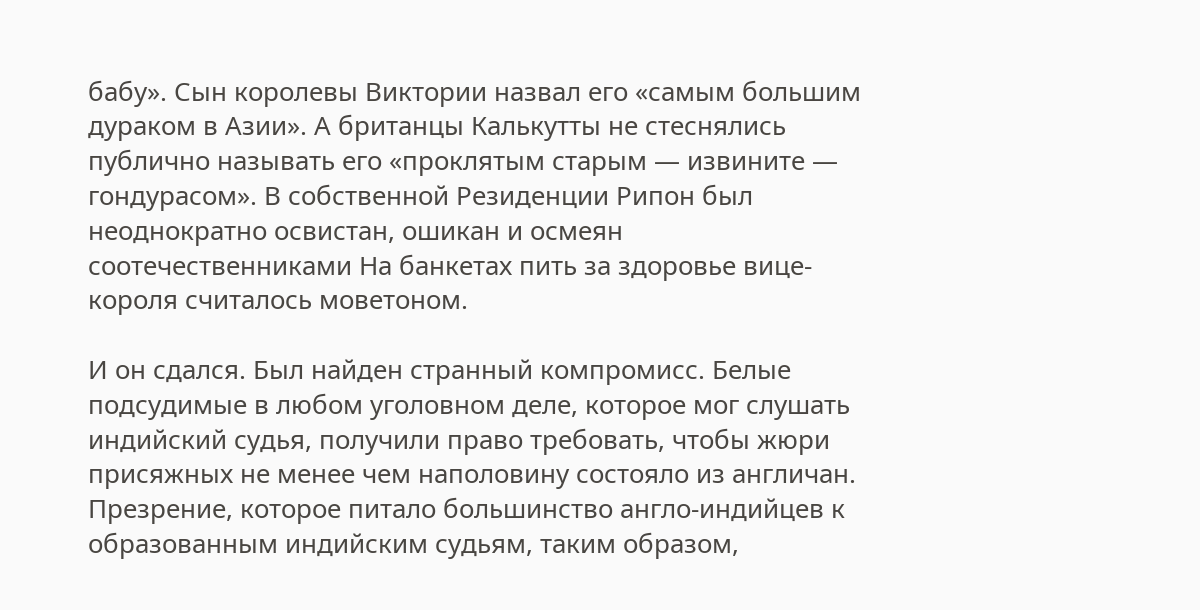бабу». Сын королевы Виктории назвал его «самым большим дураком в Азии». А британцы Калькутты не стеснялись публично называть его «проклятым старым — извините — гондурасом». В собственной Резиденции Рипон был неоднократно освистан, ошикан и осмеян соотечественниками На банкетах пить за здоровье вице-короля считалось моветоном.

И он сдался. Был найден странный компромисс. Белые подсудимые в любом уголовном деле, которое мог слушать индийский судья, получили право требовать, чтобы жюри присяжных не менее чем наполовину состояло из англичан. Презрение, которое питало большинство англо-индийцев к образованным индийским судьям, таким образом,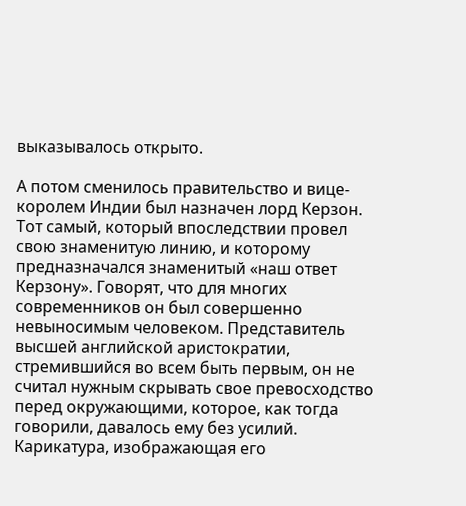выказывалось открыто.

А потом сменилось правительство и вице-королем Индии был назначен лорд Керзон. Тот самый, который впоследствии провел свою знаменитую линию, и которому предназначался знаменитый «наш ответ Керзону». Говорят, что для многих современников он был совершенно невыносимым человеком. Представитель высшей английской аристократии, стремившийся во всем быть первым, он не считал нужным скрывать свое превосходство перед окружающими, которое, как тогда говорили, давалось ему без усилий. Карикатура, изображающая его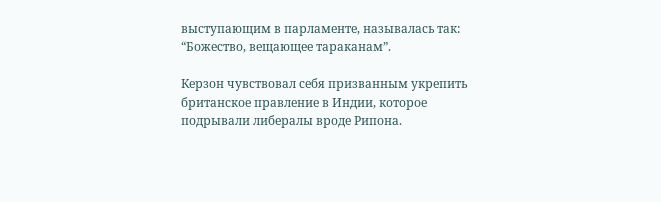выступающим в парламенте, называлась так: “Божество, вещающее тараканам”.

Керзон чувствовал себя призванным укрепить британское правление в Индии, которое подрывали либералы вроде Рипона.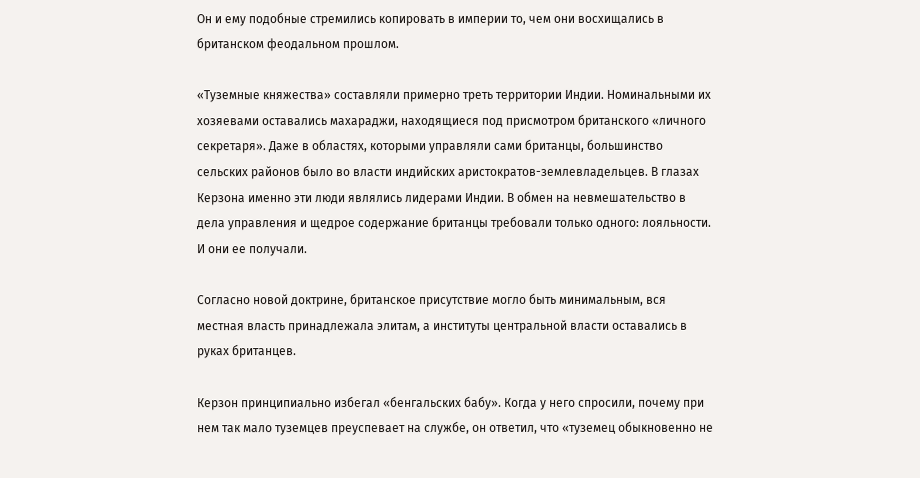Он и ему подобные стремились копировать в империи то, чем они восхищались в британском феодальном прошлом.

«Туземные княжества» составляли примерно треть территории Индии. Номинальными их хозяевами оставались махараджи, находящиеся под присмотром британского «личного секретаря». Даже в областях, которыми управляли сами британцы, большинство сельских районов было во власти индийских аристократов-землевладельцев. В глазах Керзона именно эти люди являлись лидерами Индии. В обмен на невмешательство в дела управления и щедрое содержание британцы требовали только одного: лояльности. И они ее получали.

Согласно новой доктрине, британское присутствие могло быть минимальным, вся местная власть принадлежала элитам, а институты центральной власти оставались в руках британцев.

Керзон принципиально избегал «бенгальских бабу». Когда у него спросили, почему при нем так мало туземцев преуспевает на службе, он ответил, что «туземец обыкновенно не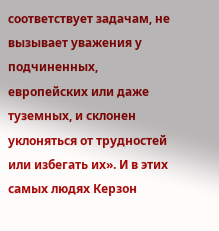соответствует задачам, не вызывает уважения у подчиненных, европейских или даже туземных, и склонен уклоняться от трудностей или избегать их». И в этих самых людях Керзон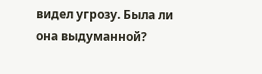видел угрозу. Была ли она выдуманной?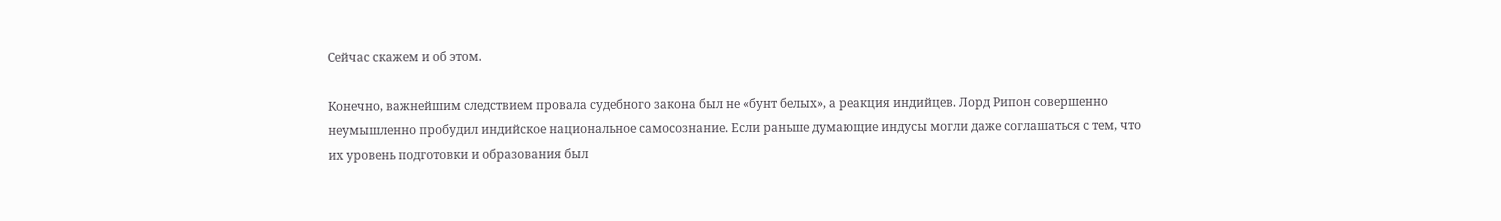Сейчас скажем и об этом.

Конечно, важнейшим следствием провала судебного закона был не «бунт белых», а реакция индийцев. Лорд Рипон совершенно неумышленно пробудил индийское национальное самосознание. Если раньше думающие индусы могли даже соглашаться с тем, что их уровень подготовки и образования был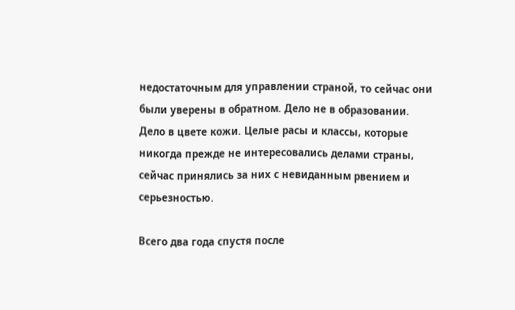недостаточным для управлении страной, то сейчас они были уверены в обратном. Дело не в образовании. Дело в цвете кожи. Целые расы и классы, которые никогда прежде не интересовались делами страны, сейчас принялись за них с невиданным рвением и серьезностью.

Всего два года спустя после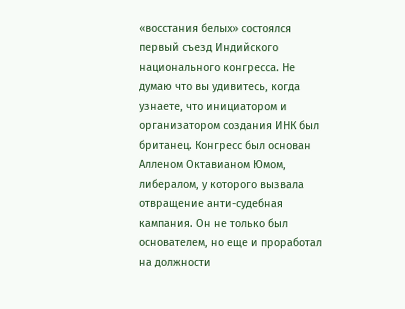«восстания белых» состоялся первый съезд Индийского национального конгресса. Не думаю что вы удивитесь, когда узнаете, что инициатором и организатором создания ИНК был британец. Конгресс был основан Алленом Октавианом Юмом, либералом, у которого вызвала отвращение анти-судебная кампания. Он не только был основателем, но еще и проработал на должности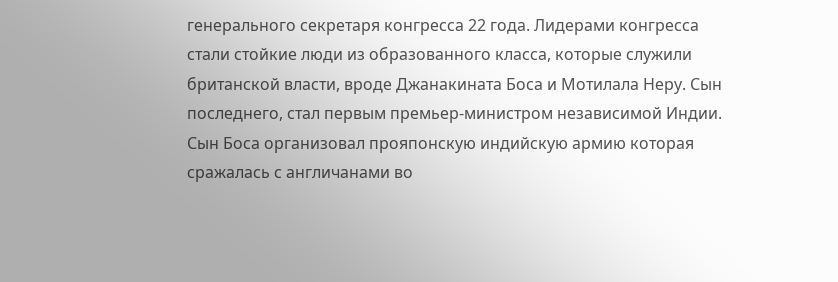генерального секретаря конгресса 22 года. Лидерами конгресса стали стойкие люди из образованного класса, которые служили британской власти, вроде Джанакината Боса и Мотилала Неру. Сын последнего, стал первым премьер-министром независимой Индии. Сын Боса организовал прояпонскую индийскую армию которая сражалась с англичанами во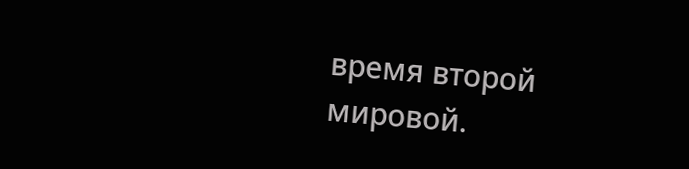время второй мировой.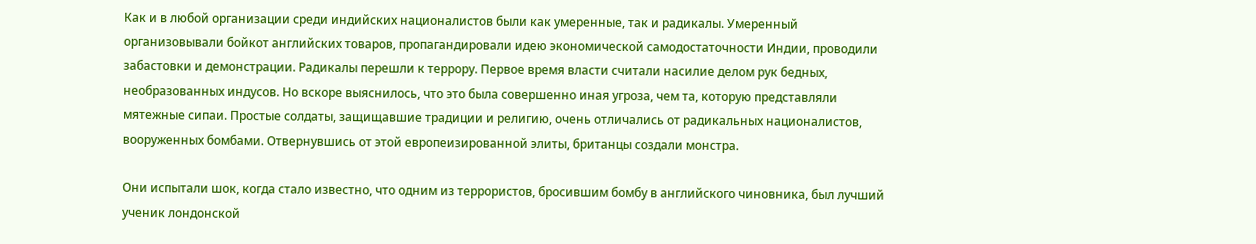Как и в любой организации среди индийских националистов были как умеренные, так и радикалы. Умеренный организовывали бойкот английских товаров, пропагандировали идею экономической самодостаточности Индии, проводили забастовки и демонстрации. Радикалы перешли к террору. Первое время власти считали насилие делом рук бедных, необразованных индусов. Но вскоре выяснилось, что это была совершенно иная угроза, чем та, которую представляли мятежные сипаи. Простые солдаты, защищавшие традиции и религию, очень отличались от радикальных националистов, вооруженных бомбами. Отвернувшись от этой европеизированной элиты, британцы создали монстра.

Они испытали шок, когда стало известно, что одним из террористов, бросившим бомбу в английского чиновника, был лучший ученик лондонской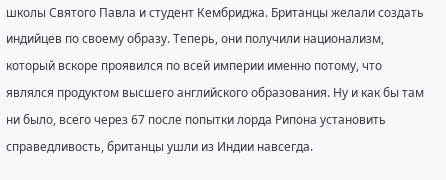школы Святого Павла и студент Кембриджа. Британцы желали создать индийцев по своему образу. Теперь, они получили национализм, который вскоре проявился по всей империи именно потому, что являлся продуктом высшего английского образования. Ну и как бы там ни было, всего через 67 после попытки лорда Рипона установить справедливость, британцы ушли из Индии навсегда.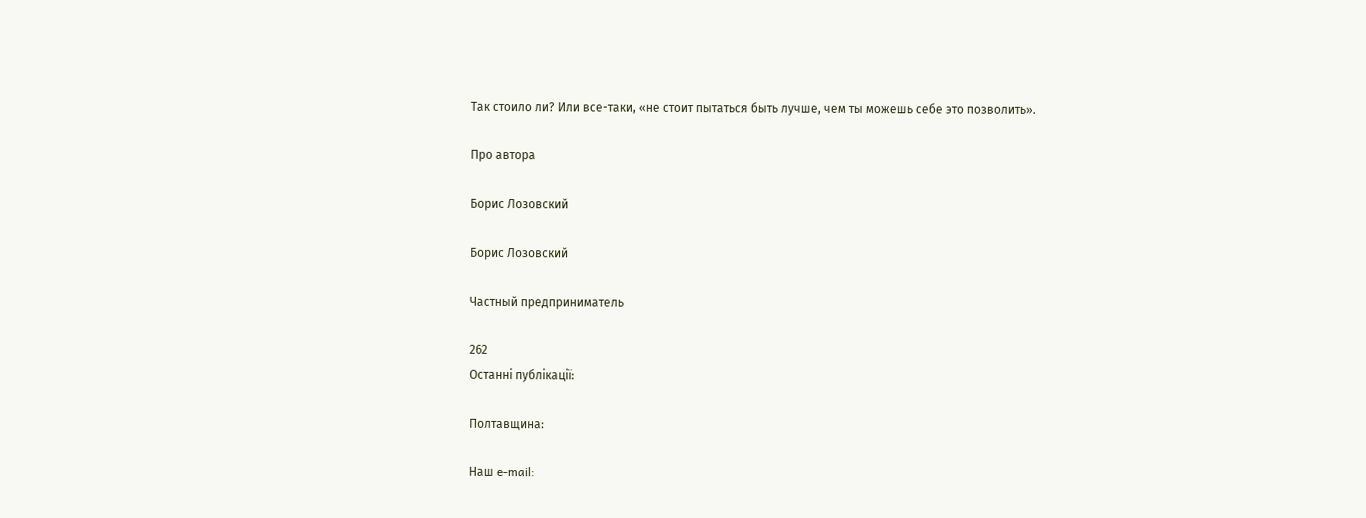Так стоило ли? Или все-таки, «не стоит пытаться быть лучше, чем ты можешь себе это позволить».

Про автора

Борис Лозовский

Борис Лозовский

Частный предприниматель

262
Останні публікації:

Полтавщина:

Наш e-mail: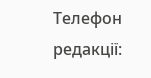Телефон редакції: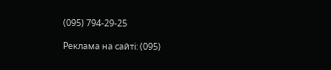(095) 794-29-25

Реклама на сайті: (095)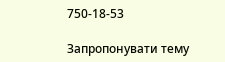750-18-53

Запропонувати тему